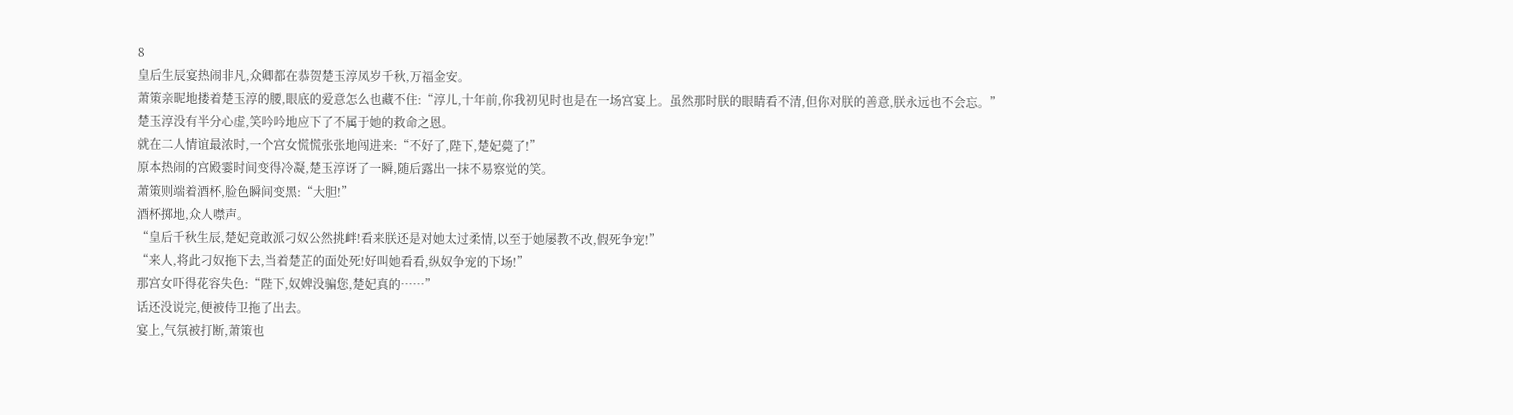8
皇后生辰宴热闹非凡,众卿都在恭贺楚玉淳凤岁千秋,万福金安。
萧策亲昵地搂着楚玉淳的腰,眼底的爱意怎么也藏不住:“淳儿,十年前,你我初见时也是在一场宫宴上。虽然那时朕的眼睛看不清,但你对朕的善意,朕永远也不会忘。”
楚玉淳没有半分心虚,笑吟吟地应下了不属于她的救命之恩。
就在二人情谊最浓时,一个宫女慌慌张张地闯进来:“不好了,陛下,楚妃薨了!”
原本热闹的宫殿霎时间变得冷凝,楚玉淳讶了一瞬,随后露出一抹不易察觉的笑。
萧策则端着酒杯,脸色瞬间变黑:“大胆!”
酒杯掷地,众人噤声。
“皇后千秋生辰,楚妃竟敢派刁奴公然挑衅!看来朕还是对她太过柔情,以至于她屡教不改,假死争宠!”
“来人,将此刁奴拖下去,当着楚芷的面处死!好叫她看看,纵奴争宠的下场!”
那宫女吓得花容失色:“陛下,奴婢没骗您,楚妃真的……”
话还没说完,便被侍卫拖了出去。
宴上,气氛被打断,萧策也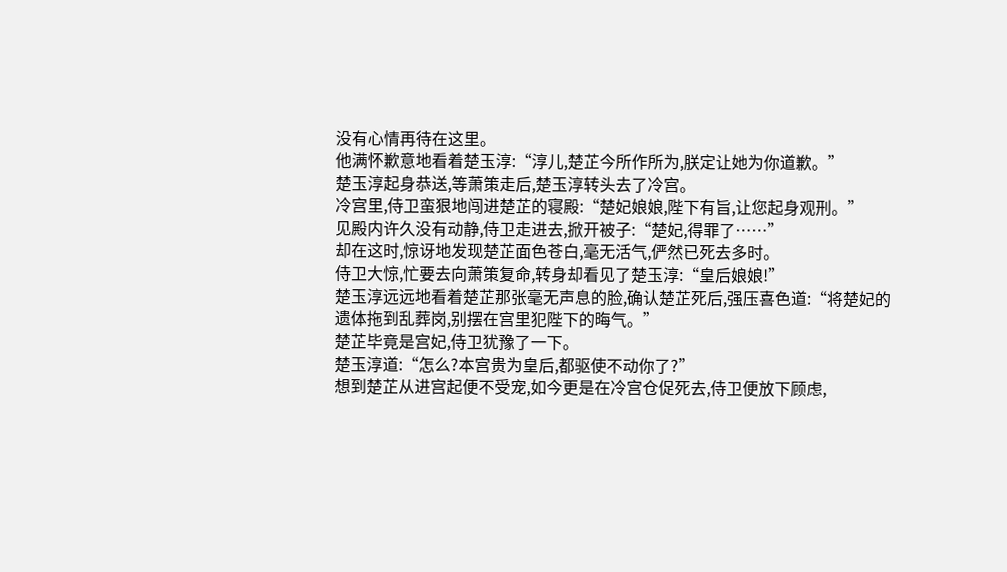没有心情再待在这里。
他满怀歉意地看着楚玉淳:“淳儿,楚芷今所作所为,朕定让她为你道歉。”
楚玉淳起身恭送,等萧策走后,楚玉淳转头去了冷宫。
冷宫里,侍卫蛮狠地闯进楚芷的寝殿:“楚妃娘娘,陛下有旨,让您起身观刑。”
见殿内许久没有动静,侍卫走进去,掀开被子:“楚妃,得罪了……”
却在这时,惊讶地发现楚芷面色苍白,毫无活气,俨然已死去多时。
侍卫大惊,忙要去向萧策复命,转身却看见了楚玉淳:“皇后娘娘!”
楚玉淳远远地看着楚芷那张毫无声息的脸,确认楚芷死后,强压喜色道:“将楚妃的遗体拖到乱葬岗,别摆在宫里犯陛下的晦气。”
楚芷毕竟是宫妃,侍卫犹豫了一下。
楚玉淳道:“怎么?本宫贵为皇后,都驱使不动你了?”
想到楚芷从进宫起便不受宠,如今更是在冷宫仓促死去,侍卫便放下顾虑,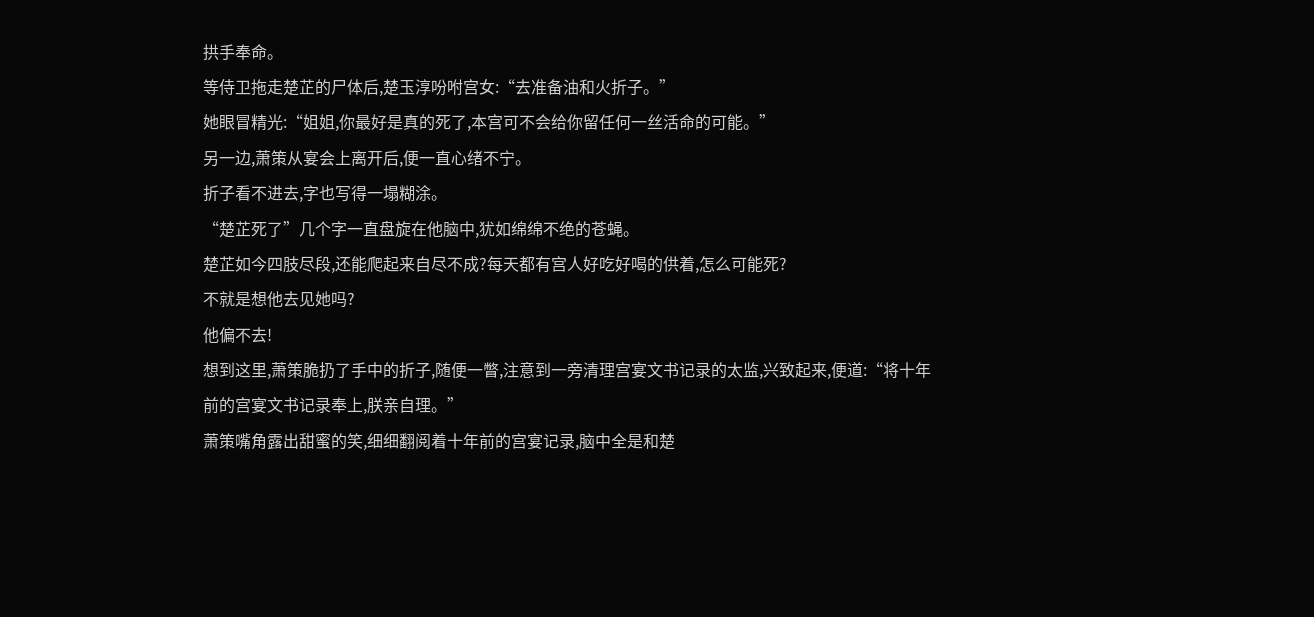拱手奉命。
等侍卫拖走楚芷的尸体后,楚玉淳吩咐宫女:“去准备油和火折子。”
她眼冒精光:“姐姐,你最好是真的死了,本宫可不会给你留任何一丝活命的可能。”
另一边,萧策从宴会上离开后,便一直心绪不宁。
折子看不进去,字也写得一塌糊涂。
“楚芷死了”几个字一直盘旋在他脑中,犹如绵绵不绝的苍蝇。
楚芷如今四肢尽段,还能爬起来自尽不成?每天都有宫人好吃好喝的供着,怎么可能死?
不就是想他去见她吗?
他偏不去!
想到这里,萧策脆扔了手中的折子,随便一瞥,注意到一旁清理宫宴文书记录的太监,兴致起来,便道:“将十年前的宫宴文书记录奉上,朕亲自理。”
萧策嘴角露出甜蜜的笑,细细翻阅着十年前的宫宴记录,脑中全是和楚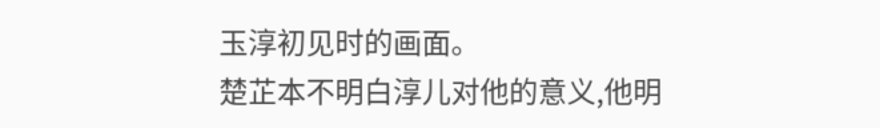玉淳初见时的画面。
楚芷本不明白淳儿对他的意义,他明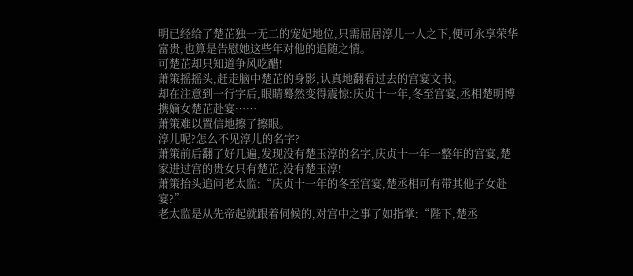明已经给了楚芷独一无二的宠妃地位,只需屈居淳儿一人之下,便可永享荣华富贵,也算是告慰她这些年对他的追随之情。
可楚芷却只知道争风吃醋!
萧策摇摇头,赶走脑中楚芷的身影,认真地翻看过去的宫宴文书。
却在注意到一行字后,眼睛蓦然变得震惊:庆贞十一年,冬至宫宴,丞相楚明博携嫡女楚芷赴宴……
萧策难以置信地擦了擦眼。
淳儿呢?怎么不见淳儿的名字?
萧策前后翻了好几遍,发现没有楚玉淳的名字,庆贞十一年一整年的宫宴,楚家进过宫的贵女只有楚芷,没有楚玉淳!
萧策抬头追问老太监:“庆贞十一年的冬至宫宴,楚丞相可有带其他子女赴宴?”
老太监是从先帝起就跟着伺候的,对宫中之事了如指掌:“陛下,楚丞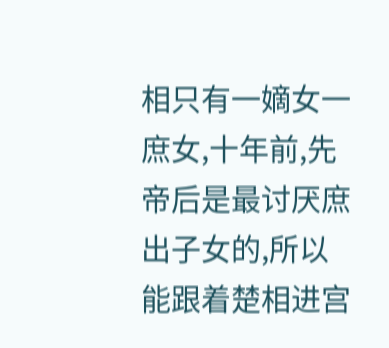相只有一嫡女一庶女,十年前,先帝后是最讨厌庶出子女的,所以能跟着楚相进宫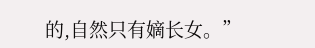的,自然只有嫡长女。”